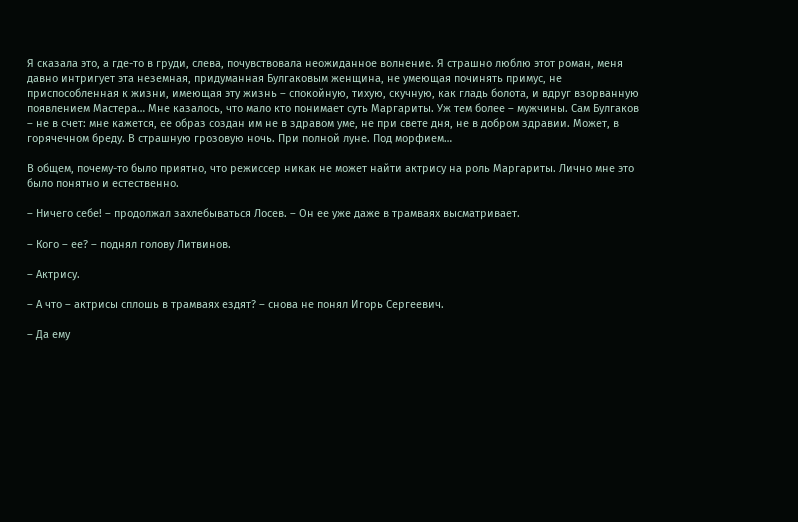Я сказала это, а где-то в груди, слева, почувствовала неожиданное волнение. Я страшно люблю этот роман, меня давно интригует эта неземная, придуманная Булгаковым женщина, не умеющая починять примус, не приспособленная к жизни, имеющая эту жизнь – спокойную, тихую, скучную, как гладь болота, и вдруг взорванную появлением Мастера… Мне казалось, что мало кто понимает суть Маргариты. Уж тем более – мужчины. Сам Булгаков – не в счет: мне кажется, ее образ создан им не в здравом уме, не при свете дня, не в добром здравии. Может, в горячечном бреду. В страшную грозовую ночь. При полной луне. Под морфием…

В общем, почему-то было приятно, что режиссер никак не может найти актрису на роль Маргариты. Лично мне это было понятно и естественно.

– Ничего себе! – продолжал захлебываться Лосев. – Он ее уже даже в трамваях высматривает.

– Кого – ее? – поднял голову Литвинов.

– Актрису.

– А что – актрисы сплошь в трамваях ездят? – снова не понял Игорь Сергеевич.

– Да ему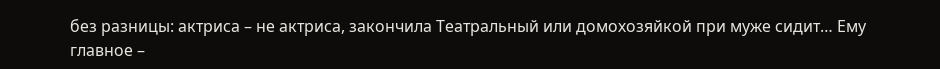без разницы: актриса – не актриса, закончила Театральный или домохозяйкой при муже сидит… Ему главное –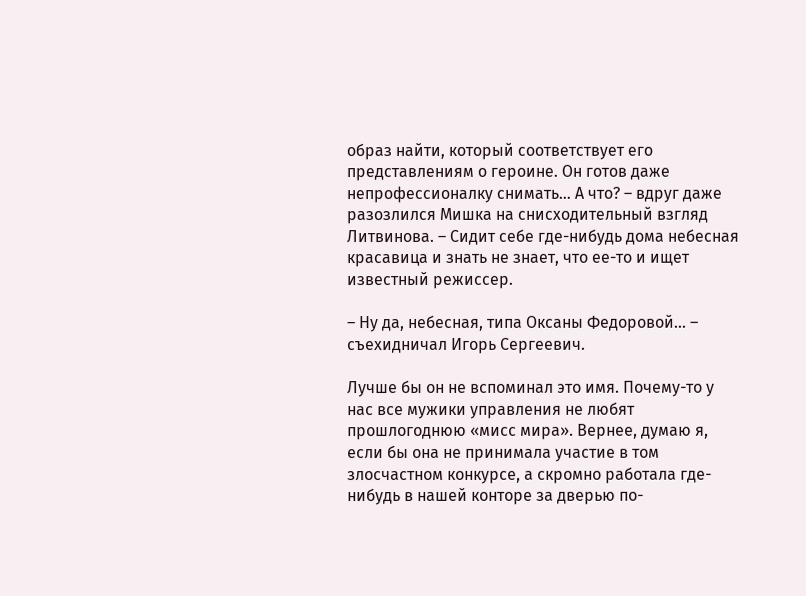образ найти, который соответствует его представлениям о героине. Он готов даже непрофессионалку снимать… А что? – вдруг даже разозлился Мишка на снисходительный взгляд Литвинова. – Сидит себе где-нибудь дома небесная красавица и знать не знает, что ее-то и ищет известный режиссер.

– Ну да, небесная, типа Оксаны Федоровой… – съехидничал Игорь Сергеевич.

Лучше бы он не вспоминал это имя. Почему-то у нас все мужики управления не любят прошлогоднюю «мисс мира». Вернее, думаю я, если бы она не принимала участие в том злосчастном конкурсе, а скромно работала где-нибудь в нашей конторе за дверью по-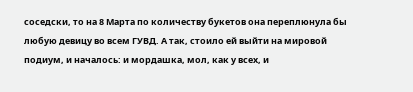соседски, то на 8 Марта по количеству букетов она переплюнула бы любую девицу во всем ГУВД. А так, стоило ей выйти на мировой подиум, и началось: и мордашка, мол, как у всех, и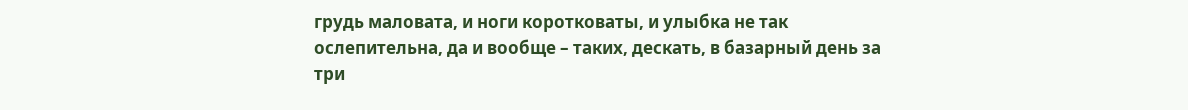грудь маловата, и ноги коротковаты, и улыбка не так ослепительна, да и вообще – таких, дескать, в базарный день за три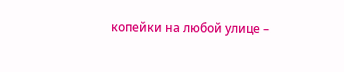копейки на любой улице –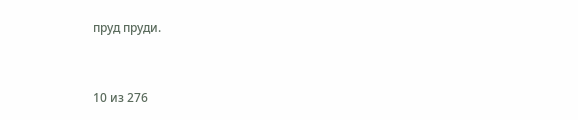пруд пруди.



10 из 276